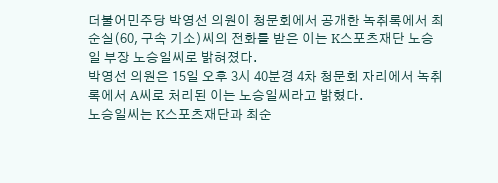더불어민주당 박영선 의원이 청문회에서 공개한 녹취록에서 최순실(60, 구속 기소)씨의 전화를 받은 이는 K스포츠재단 노승일 부장 노승일씨로 밝혀졌다.
박영선 의원은 15일 오후 3시 40분경 4차 청문회 자리에서 녹취록에서 A씨로 처리된 이는 노승일씨라고 밝혔다.
노승일씨는 K스포츠재단과 최순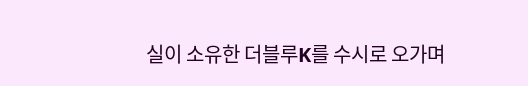실이 소유한 더블루K를 수시로 오가며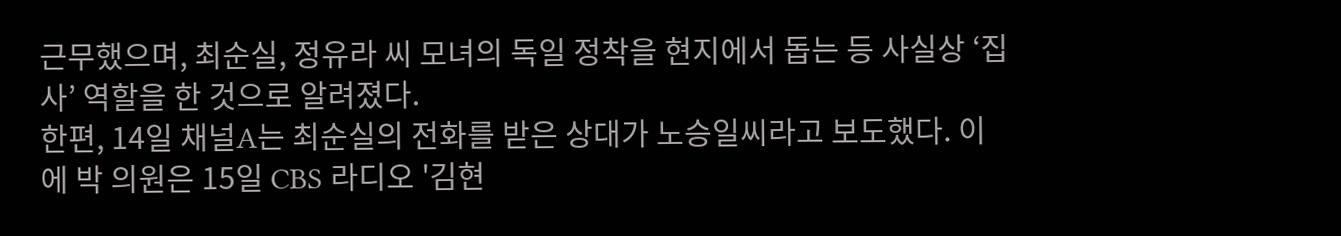근무했으며, 최순실, 정유라 씨 모녀의 독일 정착을 현지에서 돕는 등 사실상 ‘집사’ 역할을 한 것으로 알려졌다.
한편, 14일 채널A는 최순실의 전화를 받은 상대가 노승일씨라고 보도했다. 이에 박 의원은 15일 CBS 라디오 '김현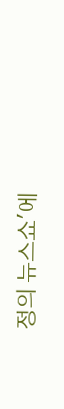정의 뉴스쇼'에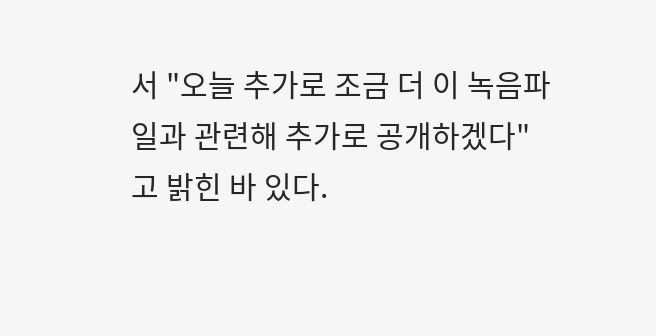서 "오늘 추가로 조금 더 이 녹음파일과 관련해 추가로 공개하겠다"고 밝힌 바 있다.